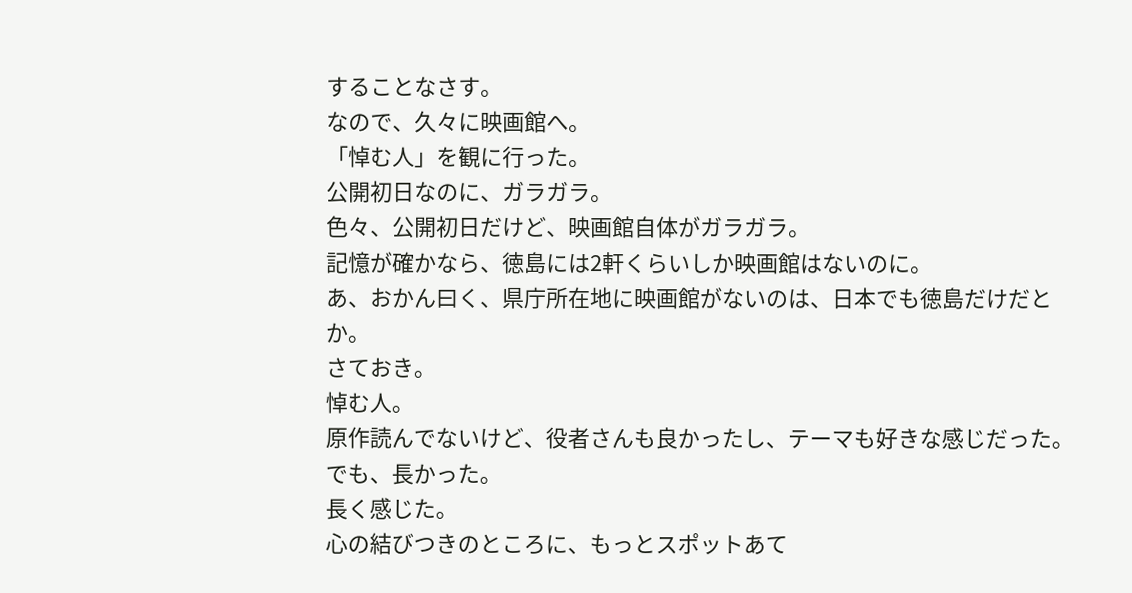することなさす。
なので、久々に映画館へ。
「悼む人」を観に行った。
公開初日なのに、ガラガラ。
色々、公開初日だけど、映画館自体がガラガラ。
記憶が確かなら、徳島には2軒くらいしか映画館はないのに。
あ、おかん曰く、県庁所在地に映画館がないのは、日本でも徳島だけだとか。
さておき。
悼む人。
原作読んでないけど、役者さんも良かったし、テーマも好きな感じだった。
でも、長かった。
長く感じた。
心の結びつきのところに、もっとスポットあて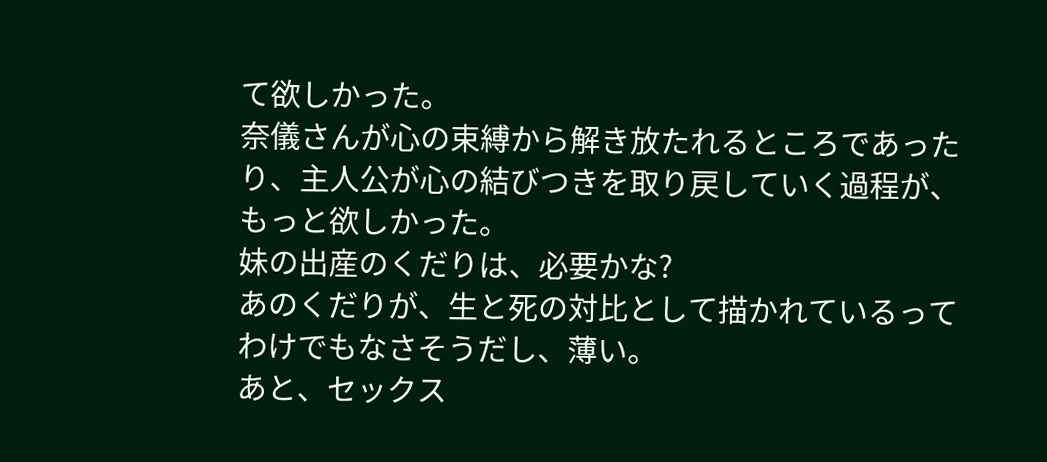て欲しかった。
奈儀さんが心の束縛から解き放たれるところであったり、主人公が心の結びつきを取り戻していく過程が、もっと欲しかった。
妹の出産のくだりは、必要かな?
あのくだりが、生と死の対比として描かれているってわけでもなさそうだし、薄い。
あと、セックス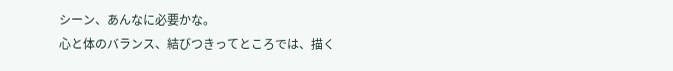シーン、あんなに必要かな。
心と体のバランス、結びつきってところでは、描く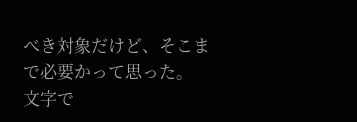べき対象だけど、そこまで必要かって思った。
文字で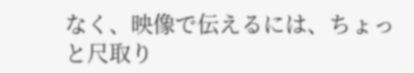なく、映像で伝えるには、ちょっと尺取り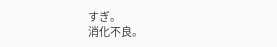すぎ。
消化不良。